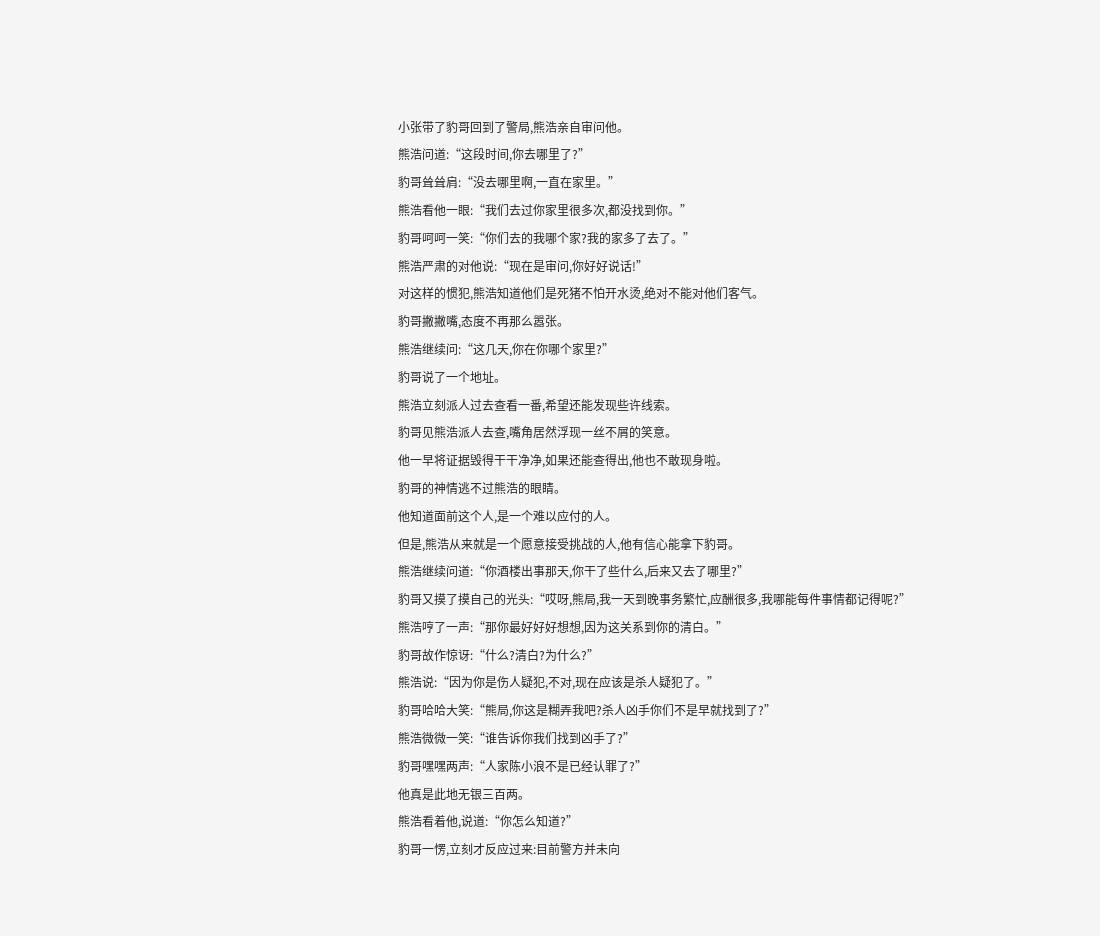小张带了豹哥回到了警局,熊浩亲自审问他。
熊浩问道:“这段时间,你去哪里了?”
豹哥耸耸肩:“没去哪里啊,一直在家里。”
熊浩看他一眼:“我们去过你家里很多次,都没找到你。”
豹哥呵呵一笑:“你们去的我哪个家?我的家多了去了。”
熊浩严肃的对他说:“现在是审问,你好好说话!”
对这样的惯犯,熊浩知道他们是死猪不怕开水烫,绝对不能对他们客气。
豹哥撇撇嘴,态度不再那么嚣张。
熊浩继续问:“这几天,你在你哪个家里?”
豹哥说了一个地址。
熊浩立刻派人过去查看一番,希望还能发现些许线索。
豹哥见熊浩派人去查,嘴角居然浮现一丝不屑的笑意。
他一早将证据毁得干干净净,如果还能查得出,他也不敢现身啦。
豹哥的神情逃不过熊浩的眼睛。
他知道面前这个人,是一个难以应付的人。
但是,熊浩从来就是一个愿意接受挑战的人,他有信心能拿下豹哥。
熊浩继续问道:“你酒楼出事那天,你干了些什么,后来又去了哪里?”
豹哥又摸了摸自己的光头:“哎呀,熊局,我一天到晚事务繁忙,应酬很多,我哪能每件事情都记得呢?”
熊浩哼了一声:“那你最好好好想想,因为这关系到你的清白。”
豹哥故作惊讶:“什么?清白?为什么?”
熊浩说:“因为你是伤人疑犯,不对,现在应该是杀人疑犯了。”
豹哥哈哈大笑:“熊局,你这是糊弄我吧?杀人凶手你们不是早就找到了?”
熊浩微微一笑:“谁告诉你我们找到凶手了?”
豹哥嘿嘿两声:“人家陈小浪不是已经认罪了?”
他真是此地无银三百两。
熊浩看着他,说道:“你怎么知道?”
豹哥一愣,立刻才反应过来:目前警方并未向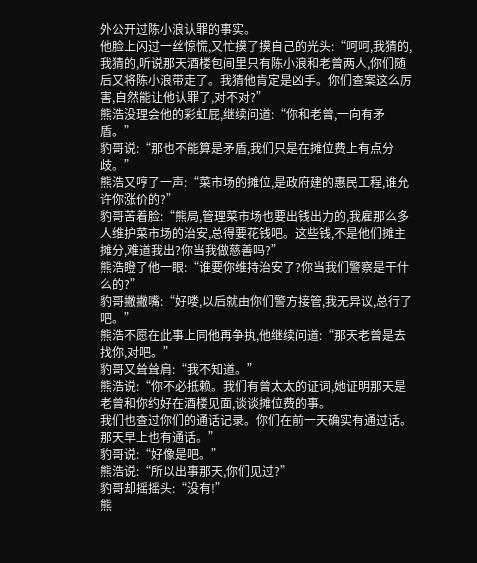外公开过陈小浪认罪的事实。
他脸上闪过一丝惊慌,又忙摸了摸自己的光头:“呵呵,我猜的,我猜的,听说那天酒楼包间里只有陈小浪和老曾两人,你们随后又将陈小浪带走了。我猜他肯定是凶手。你们查案这么厉害,自然能让他认罪了,对不对?”
熊浩没理会他的彩虹屁,继续问道:“你和老曾,一向有矛盾。”
豹哥说:“那也不能算是矛盾,我们只是在摊位费上有点分歧。”
熊浩又哼了一声:“菜市场的摊位,是政府建的惠民工程,谁允许你涨价的?”
豹哥苦着脸:“熊局,管理菜市场也要出钱出力的,我雇那么多人维护菜市场的治安,总得要花钱吧。这些钱,不是他们摊主摊分,难道我出?你当我做慈善吗?”
熊浩瞪了他一眼:“谁要你维持治安了?你当我们警察是干什么的?”
豹哥撇撇嘴:“好喽,以后就由你们警方接管,我无异议,总行了吧。”
熊浩不愿在此事上同他再争执,他继续问道:“那天老曾是去找你,对吧。”
豹哥又耸耸肩:“我不知道。”
熊浩说:“你不必抵赖。我们有曾太太的证词,她证明那天是老曾和你约好在酒楼见面,谈谈摊位费的事。
我们也查过你们的通话记录。你们在前一天确实有通过话。那天早上也有通话。”
豹哥说:“好像是吧。”
熊浩说:“所以出事那天,你们见过?”
豹哥却摇摇头:“没有!”
熊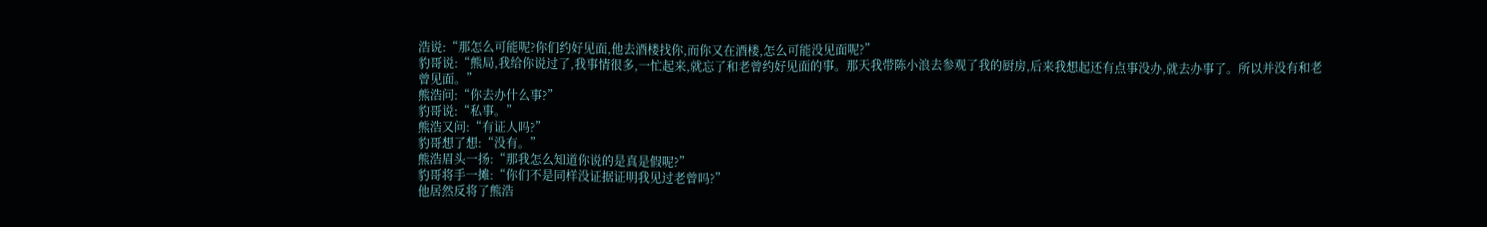浩说:“那怎么可能呢?你们约好见面,他去酒楼找你,而你又在酒楼,怎么可能没见面呢?”
豹哥说:“熊局,我给你说过了,我事情很多,一忙起来,就忘了和老曾约好见面的事。那天我带陈小浪去参观了我的厨房,后来我想起还有点事没办,就去办事了。所以并没有和老曾见面。”
熊浩问:“你去办什么事?”
豹哥说:“私事。”
熊浩又问:“有证人吗?”
豹哥想了想:“没有。”
熊浩眉头一扬:“那我怎么知道你说的是真是假呢?”
豹哥将手一摊:“你们不是同样没证据证明我见过老曾吗?”
他居然反将了熊浩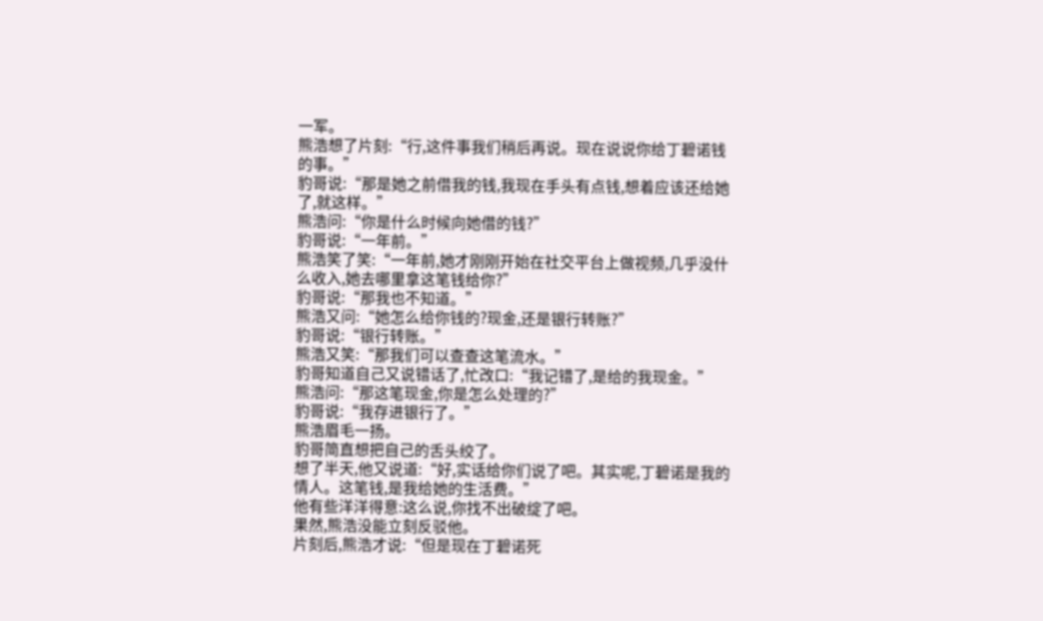一军。
熊浩想了片刻:“行,这件事我们稍后再说。现在说说你给丁碧诺钱的事。”
豹哥说:“那是她之前借我的钱,我现在手头有点钱,想着应该还给她了,就这样。”
熊浩问:“你是什么时候向她借的钱?”
豹哥说:“一年前。”
熊浩笑了笑:“一年前,她才刚刚开始在社交平台上做视频,几乎没什么收入,她去哪里拿这笔钱给你?”
豹哥说:“那我也不知道。”
熊浩又问:“她怎么给你钱的?现金,还是银行转账?”
豹哥说:“银行转账。”
熊浩又笑:“那我们可以查查这笔流水。”
豹哥知道自己又说错话了,忙改口:“我记错了,是给的我现金。”
熊浩问:“那这笔现金,你是怎么处理的?”
豹哥说:“我存进银行了。”
熊浩眉毛一扬。
豹哥简直想把自己的舌头绞了。
想了半天,他又说道:“好,实话给你们说了吧。其实呢,丁碧诺是我的情人。这笔钱,是我给她的生活费。”
他有些洋洋得意:这么说,你找不出破绽了吧。
果然,熊浩没能立刻反驳他。
片刻后,熊浩才说:“但是现在丁碧诺死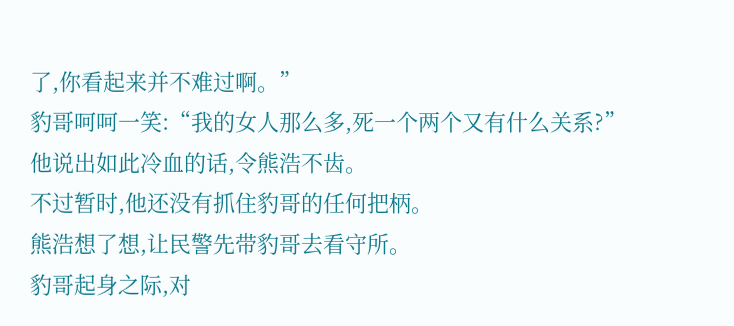了,你看起来并不难过啊。”
豹哥呵呵一笑:“我的女人那么多,死一个两个又有什么关系?”
他说出如此冷血的话,令熊浩不齿。
不过暂时,他还没有抓住豹哥的任何把柄。
熊浩想了想,让民警先带豹哥去看守所。
豹哥起身之际,对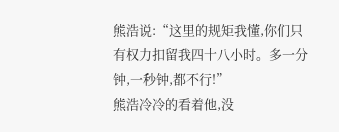熊浩说:“这里的规矩我懂,你们只有权力扣留我四十八小时。多一分钟,一秒钟,都不行!”
熊浩冷冷的看着他,没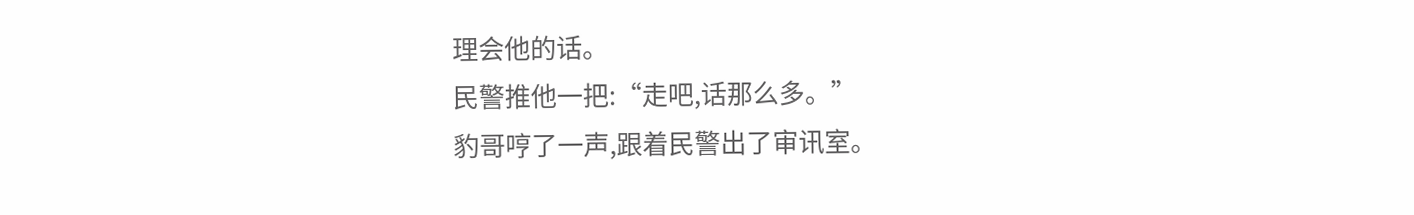理会他的话。
民警推他一把:“走吧,话那么多。”
豹哥哼了一声,跟着民警出了审讯室。